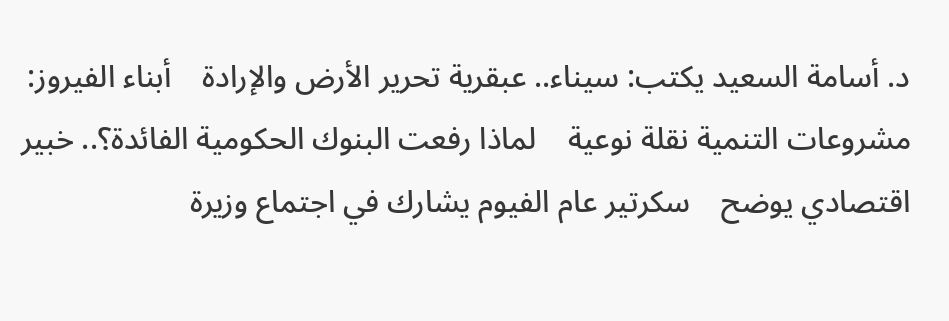د. أسامة السعيد يكتب: سيناء.. عبقرية تحرير الأرض والإرادة    أبناء الفيروز: مشروعات التنمية نقلة نوعية    لماذا رفعت البنوك الحكومية الفائدة؟.. خبير اقتصادي يوضح    سكرتير عام الفيوم يشارك في اجتماع وزيرة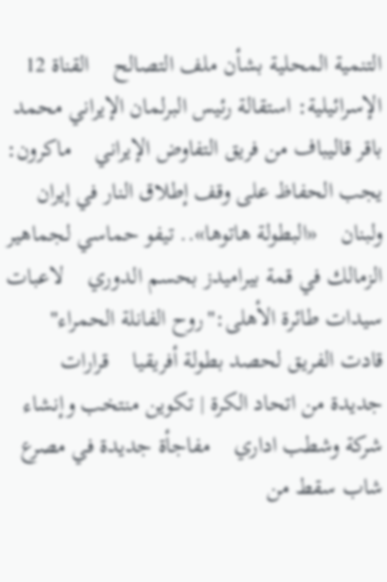التنمية المحلية بشأن ملف التصالح    القناة 12 الإسرائيلية: استقالة رئيس البرلمان الإيراني محمد باقر قاليباف من فريق التفاوض الإيراني    ماكرون: يجب الحفاظ على وقف إطلاق النار في إيران ولبنان    «البطولة هاتوها».. تيفو حماسي لجماهير الزمالك في قمة بيراميدز بحسم الدوري    لاعبات سيدات طائرة الأهلى:"روح الفانلة الحمراء" قادت الفريق لحصد بطولة أفريقيا    قرارات جديدة من اتحاد الكرة | تكوين منتخب وإنشاء شركة وشطب اداري    مفاجأة جديدة في مصرع شاب سقط من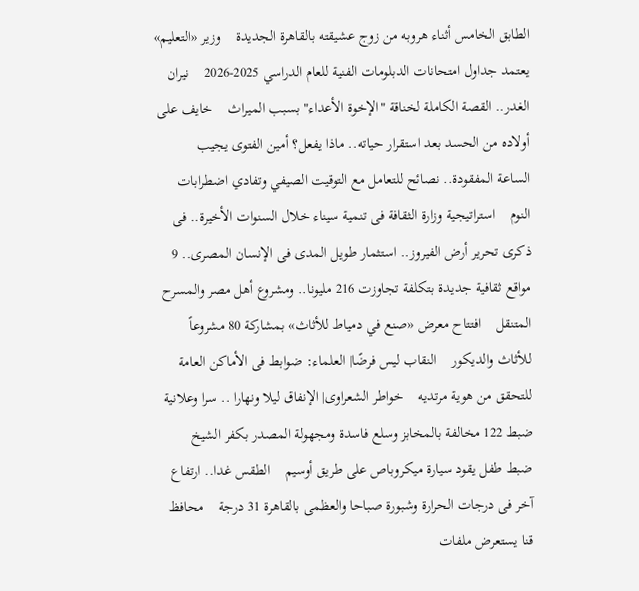الطابق الخامس أثناء هروبه من زوج عشيقته بالقاهرة الجديدة    وزير «التعليم» يعتمد جداول امتحانات الدبلومات الفنية للعام الدراسي 2025-2026    نيران الغدر.. القصة الكاملة لخناقة "الإخوة الأعداء" بسبب الميراث    خايف على أولاده من الحسد بعد استقرار حياته.. ماذا يفعل؟ أمين الفتوى يجيب    الساعة المفقودة.. نصائح للتعامل مع التوقيت الصيفي وتفادي اضطرابات النوم    استراتيجية وزارة الثقافة فى تنمية سيناء خلال السنوات الأخيرة.. فى ذكرى تحرير أرض الفيروز.. استثمار طويل المدى فى الإنسان المصرى.. 9 مواقع ثقافية جديدة بتكلفة تجاوزت 216 مليونا.. ومشروع أهل مصر والمسرح المتنقل    افتتاح معرض «صنع في دمياط للأثاث» بمشاركة 80 مشروعاً للأثاث والديكور    النقاب ليس فرضًا| العلماء: ضوابط فى الأماكن العامة للتحقق من هوية مرتديه    خواطر الشعراوى| الإنفاق ليلا ونهارا .. سرا وعلانية    ضبط 122 مخالفة بالمخابز وسلع فاسدة ومجهولة المصدر بكفر الشيخ    ضبط طفل يقود سيارة ميكروباص على طريق أوسيم    الطقس غدا.. ارتفاع آخر فى درجات الحرارة وشبورة صباحا والعظمى بالقاهرة 31 درجة    محافظ قنا يستعرض ملفات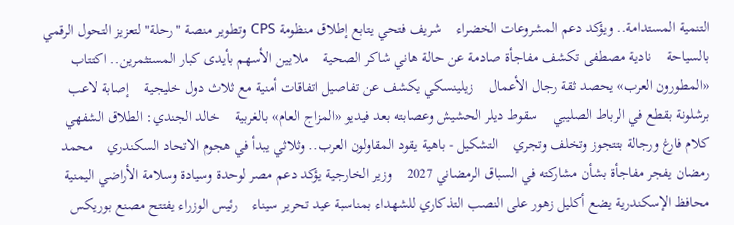التنمية المستدامة.. ويؤكد دعم المشروعات الخضراء    شريف فتحي يتابع إطلاق منظومة CPS وتطوير منصة "رحلة" لتعزيز التحول الرقمي بالسياحة    نادية مصطفى تكشف مفاجأة صادمة عن حالة هاني شاكر الصحية    ملايين الأسهم بأيدى كبار المستثمرين.. اكتتاب «المطورون العرب» يحصد ثقة رجال الأعمال    زيلينسكي يكشف عن تفاصيل اتفاقات أمنية مع ثلاث دول خليجية    إصابة لاعب برشلونة بقطع في الرباط الصليبي    سقوط ديلر الحشيش وعصابته بعد فيديو «المزاج العام» بالغربية    خالد الجندي: الطلاق الشفهي كلام فارغ ورجالة بتتجوز وتخلف وتجري    التشكيل - باهية يقود المقاولون العرب.. وثلاثي يبدأ في هجوم الاتحاد السكندري    محمد رمضان يفجر مفاجأة بشأن مشاركته في السباق الرمضاني 2027    وزير الخارجية يؤكد دعم مصر لوحدة وسيادة وسلامة الأراضي اليمنية    محافظ الإسكندرية يضع أكليل زهور على النصب التذكاري للشهداء بمناسبة عيد تحرير سيناء    رئيس الوزراء يفتتح مصنع بوريكس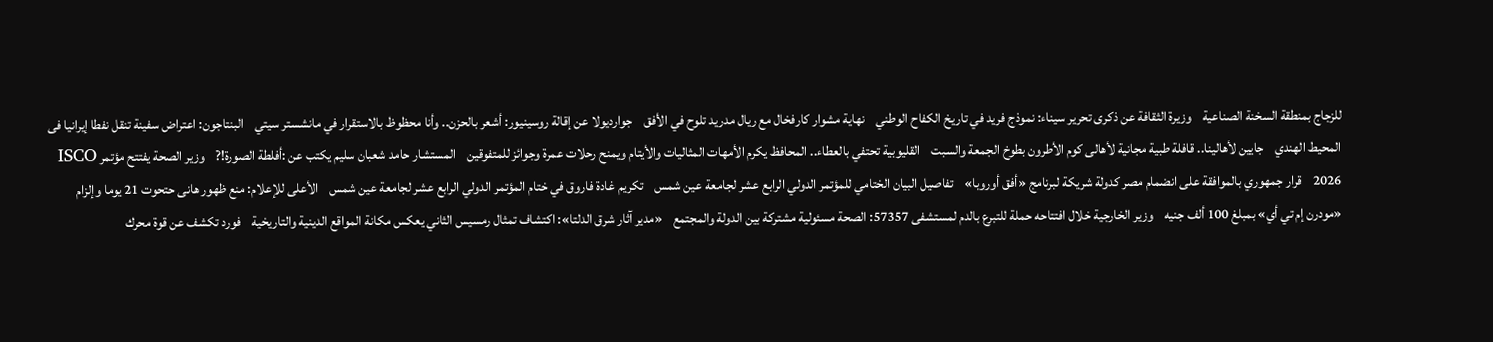للزجاج بمنطقة السخنة الصناعية    وزيرة الثقافة عن ذكرى تحرير سيناء: نموذج فريد في تاريخ الكفاح الوطني    نهاية مشوار كارفخال مع ريال مدريد تلوح في الأفق    جوارديولا عن إقالة روسينيور: أشعر بالحزن.. وأنا محظوظ بالاستقرار في مانشستر سيتي    البنتاجون: اعتراض سفينة تنقل نفطا إيرانيا فى المحيط الهندي    جايين لأهالينا.. قافلة طبية مجانية لأهالى كوم الأطرون بطوخ الجمعة والسبت    القليوبية تحتفي بالعطاء.. المحافظ يكرم الأمهات المثاليات والأيتام ويمنح رحلات عمرة وجوائز للمتفوقين    المستشار حامد شعبان سليم يكتب عن :أفلطة الصورة!?    وزير الصحة يفتتح مؤتمر ISCO 2026    قرار جمهوري بالموافقة على انضمام مصر كدولة شريكة لبرنامج «أفق أوروبا»    تفاصيل البيان الختامي للمؤتمر الدولي الرابع عشر لجامعة عين شمس    تكريم غادة فاروق في ختام المؤتمر الدولي الرابع عشر لجامعة عين شمس    الأعلى للإعلام: منع ظهور هانى حتحوت 21 يوما وإلزام «مودرن إم تي أي» بمبلغ 100 ألف جنيه    وزير الخارجية خلال افتتاحه حملة للتبرع بالدم لمستشفى 57357: الصحة مسئولية مشتركة بين الدولة والمجتمع    «مدير آثار شرق الدلتا»: اكتشاف تمثال رمسيس الثاني يعكس مكانة المواقع الدينية والتاريخية    فورد تكشف عن قوة محرك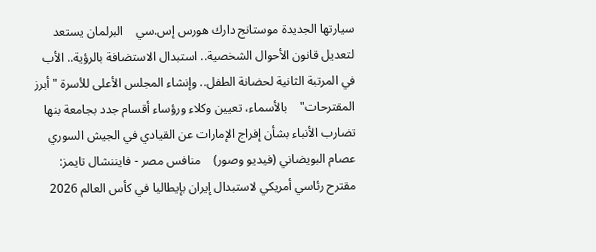سيارتها الجديدة موستانج دارك هورس إس.سي    البرلمان يستعد لتعديل قانون الأحوال الشخصية.. استبدال الاستضافة بالرؤية.. الأب في المرتبة الثانية لحضانة الطفل.. وإنشاء المجلس الأعلى للأسرة "أبرز المقترحات"    بالأسماء، تعيين وكلاء ورؤساء أقسام جدد بجامعة بنها    تضارب الأنباء بشأن إفراج الإمارات عن القيادي في الجيش السوري عصام البويضاني (فيديو وصور)    منافس مصر - فايننشال تايمز: مقترح رئاسي أمريكي لاستبدال إيران بإيطاليا في كأس العالم 2026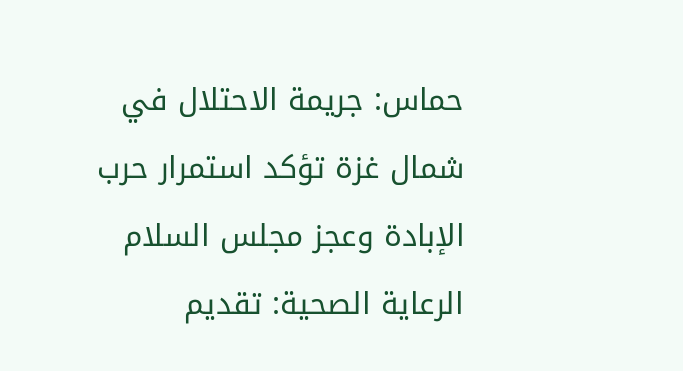حماس: جريمة الاحتلال في شمال غزة تؤكد استمرار حرب الإبادة وعجز مجلس السلام    الرعاية الصحية: تقديم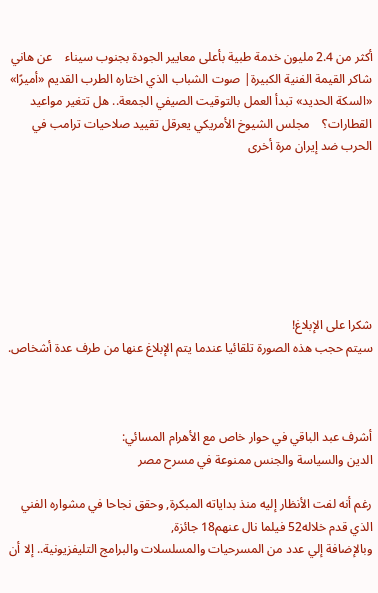أكثر من 2.4 مليون خدمة طبية بأعلى معايير الجودة بجنوب سيناء    عن هاني شاكر القيمة الفنية الكبيرة| صوت الشباب الذي اختاره الطرب القديم «أميرًا»    «السكة الحديد» تبدأ العمل بالتوقيت الصيفي الجمعة.. هل تتغير مواعيد القطارات؟    مجلس الشيوخ الأمريكي يعرقل تقييد صلاحيات ترامب في الحرب ضد إيران مرة أخرى







شكرا على الإبلاغ!
سيتم حجب هذه الصورة تلقائيا عندما يتم الإبلاغ عنها من طرف عدة أشخاص.



أشرف عبد الباقي في حوار خاص مع الأهرام المسائي:
الدين والسياسة والجنس ممنوعة في مسرح مصر

رغم أنه لفت الأنظار إليه منذ بداياته المبكرة, وحقق نجاحا في مشواره الفني الذي قدم خلاله52 فيلما نال عنهم18 جائزة,
وبالإضافة إلي عدد من المسرحيات والمسلسلات والبرامج التليفزيونية.. إلا أن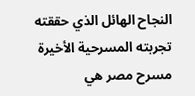النجاح الهائل الذي حققته تجربته المسرحية الأخيرة مسرح مصر هي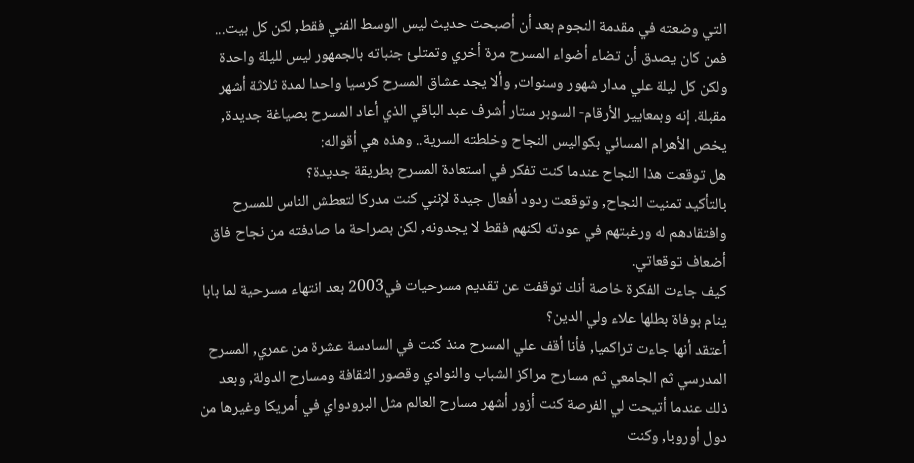التي وضعته في مقدمة النجوم بعد أن أصبحت حديث ليس الوسط الفني فقط, لكن كل بيت... فمن كان يصدق أن تضاء أضواء المسرح مرة أخري وتمتلئ جنباته بالجمهور ليس لليلة واحدة ولكن كل ليلة علي مدار شهور وسنوات, وألا يجد عشاق المسرح كرسيا واحدا لمدة ثلاثة أشهر مقبلة. إنه وبمعايير الأرقام- السوبر ستار أشرف عبد الباقي الذي أعاد المسرح بصياغة جديدة, يخص الأهرام المسائي بكواليس النجاح وخلطته السرية.. وهذه هي أقواله:
هل توقعت هذا النجاح عندما كنت تفكر في استعادة المسرح بطريقة جديدة؟
بالتأكيد تمنيت النجاح, وتوقعت ردود أفعال جيدة لإنني كنت مدركا لتعطش الناس للمسرح وافتقادهم له ورغبتهم في عودته لكنهم فقط لا يجدونه, لكن بصراحة ما صادفته من نجاح فاق أضعاف توقعاتي.
كيف جاءت الفكرة خاصة أنك توقفت عن تقديم مسرحيات في2003 بعد انتهاء مسرحية لما بابا ينام بوفاة بطلها علاء ولي الدين؟
أعتقد أنها جاءت تراكميا, فأنا أقف علي المسرح منذ كنت في السادسة عشرة من عمري, المسرح المدرسي ثم الجامعي ثم مسارح مراكز الشباب والنوادي وقصور الثقافة ومسارح الدولة, وبعد ذلك عندما أتيحت لي الفرصة كنت أزور أشهر مسارح العالم مثل البرودواي في أمريكا وغيرها من دول أوروبا, وكنت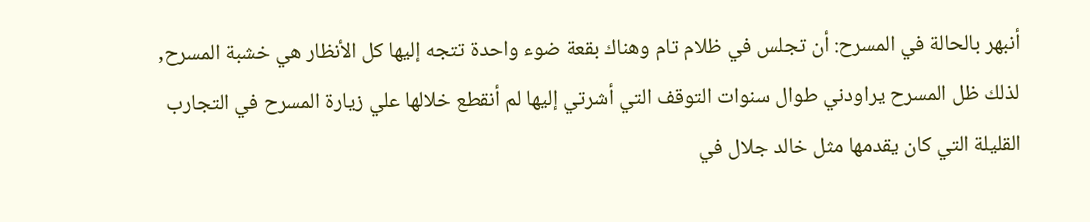أنبهر بالحالة في المسرح: أن تجلس في ظلام تام وهناك بقعة ضوء واحدة تتجه إليها كل الأنظار هي خشبة المسرح, لذلك ظل المسرح يراودني طوال سنوات التوقف التي أشرتي إليها لم أنقطع خلالها علي زيارة المسرح في التجارب القليلة التي كان يقدمها مثل خالد جلال في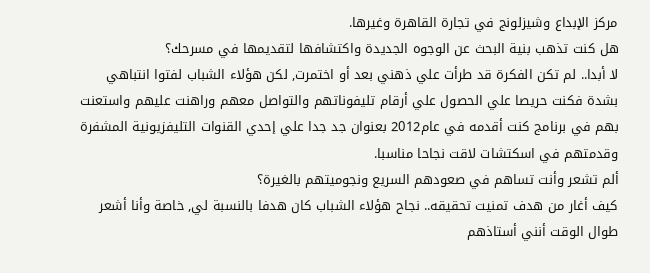مركز الإبداع وشيزلونج في تجارة القاهرة وغيرها.
هل كنت تذهب بنية البحث عن الوجوه الجديدة واكتشافها لتقديمها في مسرحك؟
لا أبدا.. لم تكن الفكرة قد طرأت علي ذهني بعد أو اختمرت, لكن هؤلاء الشباب لفتوا انتباهي بشدة فكنت حريصا علي الحصول علي أرقام تليفوناتهم والتواصل معهم وراهنت عليهم واستعنت بهم في برنامج كنت أقدمه في عام2012 بعنوان جد جدا علي إحدي القنوات التليفزيونية المشفرة وقدمتهم في اسكتشات لاقت نجاحا مناسبا.
ألم تشعر وأنت تساهم في صعودهم السريع ونجوميتهم بالغيرة؟
كيف أغار من هدف تمنيت تحقيقه.. نجاح هؤلاء الشباب كان هدفا بالنسبة لي, خاصة وأنا أشعر طوال الوقت أنني أستاذهم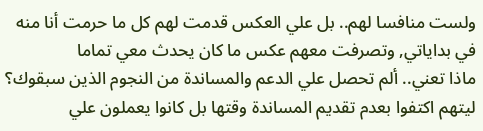ولست منافسا لهم.. بل علي العكس قدمت لهم كل ما حرمت أنا منه في بداياتي, وتصرفت معهم عكس ما كان يحدث معي تماما
ماذا تعني.. ألم تحصل علي الدعم والمساندة من النجوم الذين سبقوك؟
ليتهم اكتفوا بعدم تقديم المساندة وقتها بل كانوا يعملون علي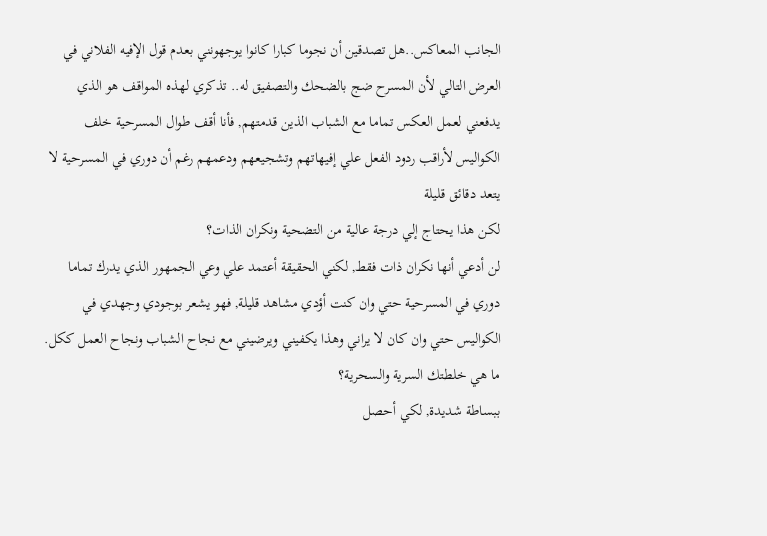الجانب المعاكس..هل تصدقين أن نجوما كبارا كانوا يوجهونني بعدم قول الإفيه الفلاني في العرض التالي لأن المسرح ضج بالضحك والتصفيق له.. تذكري لهذه المواقف هو الذي يدفعني لعمل العكس تماما مع الشباب الذين قدمتهم, فأنا أقف طوال المسرحية خلف الكواليس لأراقب ردود الفعل علي إفيهاتهم وتشجيعهم ودعمهم رغم أن دوري في المسرحية لا يتعد دقائق قليلة
لكن هذا يحتاج إلي درجة عالية من التضحية ونكران الذات؟
لن أدعي أنها نكران ذات فقط, لكني الحقيقة أعتمد علي وعي الجمهور الذي يدرك تماما دوري في المسرحية حتي وان كنت أؤدي مشاهد قليلة, فهو يشعر بوجودي وجهدي في الكواليس حتي وان كان لا يراني وهذا يكفيني ويرضيني مع نجاح الشباب ونجاح العمل ككل.
ما هي خلطتك السرية والسحرية؟
ببساطة شديدة, لكي أحصل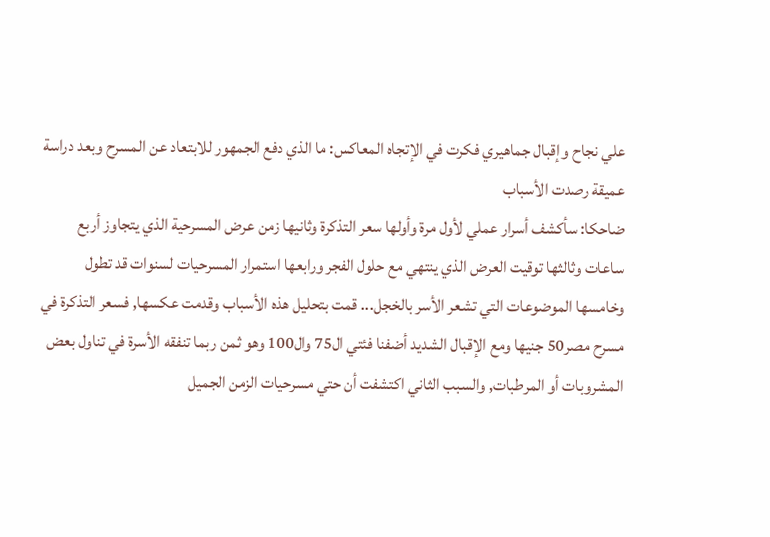علي نجاح وإقبال جماهيري فكرت في الإتجاه المعاكس: ما الذي دفع الجمهور للابتعاد عن المسرح وبعد دراسة عميقة رصدت الأسباب
ضاحكا: سأكشف أسرار عملي لأول مرة وأولها سعر التذكرة وثانيها زمن عرض المسرحية الذي يتجاوز أربع ساعات وثالثها توقيت العرض الذي ينتهي مع حلول الفجر ورابعها استمرار المسرحيات لسنوات قد تطول وخامسها الموضوعات التي تشعر الأسر بالخجل... قمت بتحليل هذه الأسباب وقدمت عكسها, فسعر التذكرة في مسرح مصر50 جنيها ومع الإقبال الشديد أضفنا فئتي ال75 وال100 وهو ثمن ربما تنفقه الأسرة في تناول بعض المشروبات أو المرطبات, والسبب الثاني اكتشفت أن حتي مسرحيات الزمن الجميل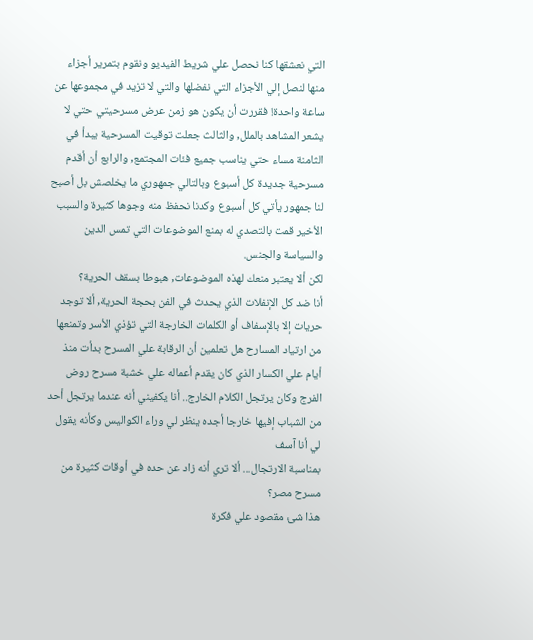التي نعشقها كنا نحصل علي شريط الفيديو ونقوم بتمرير أجزاء منها لنصل إلي الأجزاء التي نفضلها والتي لا تزيد في مجموعها عن ساعة واحدة! فقررت أن يكون هو زمن عرض مسرحيتي حتي لا يشعر المشاهد بالملل, والثالث جعلت توقيت المسرحية يبدأ في الثامنة مساء حتي يناسب جميع فئات المجتمع, والرابع أن أقدم مسرحية جديدة كل أسبوع وبالتالي جمهوري ما يخلصش بل أصبح لنا جمهور يأتي كل أسبوع وكدنا نحفظ منه وجوها كثيرة والسبب الأخير قمت بالتصدي له بمنع الموضوعات التي تمس الدين والسياسة والجنس.
لكن ألا يعتبر منعك لهذه الموضوعات, هبوطا بسقف الحرية؟
أنا ضد كل الإنفلات الذي يحدث في الفن بحجة الحرية, ألا توجد حريات إلا بالإسفاف أو الكلمات الخارجة التي تؤذي الأسر وتمنعها من ارتياد المسارح هل تعلمين أن الرقابة علي المسرح بدأت منذ أيام علي الكسار الذي كان يقدم أعماله علي خشبة مسرح روض الفرج وكان يرتجل الكلام الخارج.. أنا يكفيني أنه عندما يرتجل أحد من الشباب إفيها خارجا أجده ينظر لي وراء الكواليس وكأنه يقول لي أنا آسف
بمناسبة الارتجال... ألا تري أنه زاد عن حده في أوقات كثيرة من مسرح مصر؟
هذا شئ مقصود علي فكرة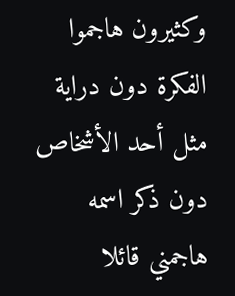وكثيرون هاجموا الفكرة دون دراية مثل أحد الأشخاص دون ذكر اسمه هاجمني قائلا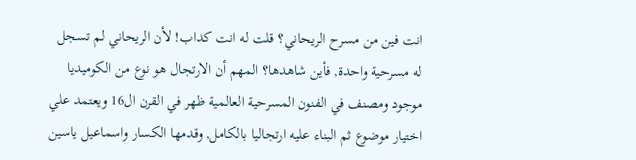انت فين من مسرح الريحاني؟ قلت له انت كداب! لأن الريحاني لم تسجل له مسرحية واحدة, فأين شاهدها؟ المهم أن الارتجال هو نوع من الكوميديا موجود ومصنف في الفنون المسرحية العالمية ظهر في القرن ال16 ويعتمد علي اختيار موضوع ثم البناء عليه ارتجاليا بالكامل, وقدمها الكسار واسماعيل ياسين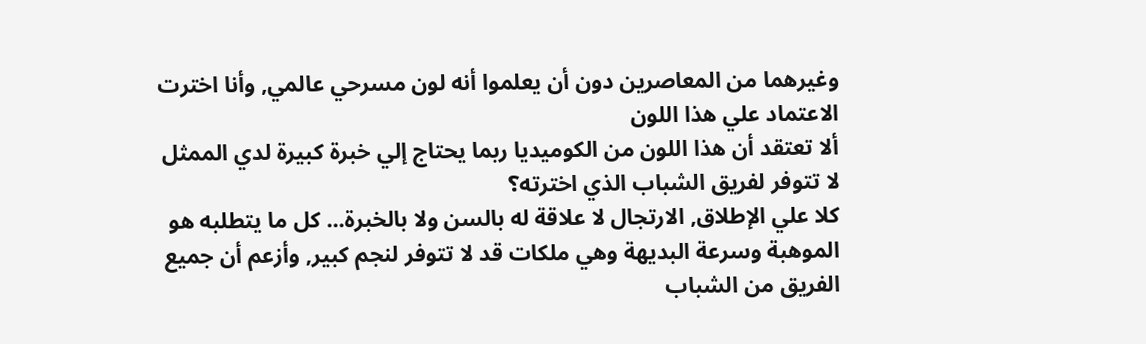وغيرهما من المعاصرين دون أن يعلموا أنه لون مسرحي عالمي, وأنا اخترت الاعتماد علي هذا اللون
ألا تعتقد أن هذا اللون من الكوميديا ربما يحتاج إلي خبرة كبيرة لدي الممثل لا تتوفر لفريق الشباب الذي اخترته؟
كلا علي الإطلاق, الارتجال لا علاقة له بالسن ولا بالخبرة... كل ما يتطلبه هو الموهبة وسرعة البديهة وهي ملكات قد لا تتوفر لنجم كبير, وأزعم أن جميع الفريق من الشباب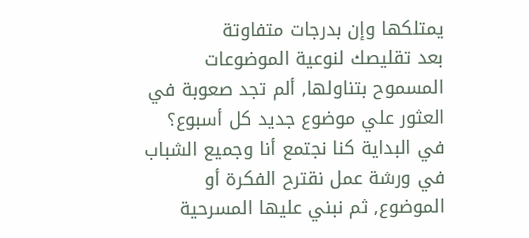يمتلكها وإن بدرجات متفاوتة
بعد تقليصك لنوعية الموضوعات المسموح بتناولها, ألم تجد صعوبة في العثور علي موضوع جديد كل أسبوع؟
في البداية كنا نجتمع أنا وجميع الشباب في ورشة عمل نقترح الفكرة أو الموضوع, ثم نبني عليها المسرحية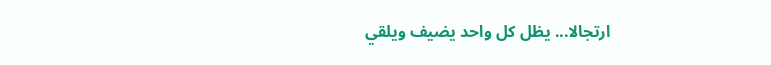ارتجالا... يظل كل واحد يضيف ويلقي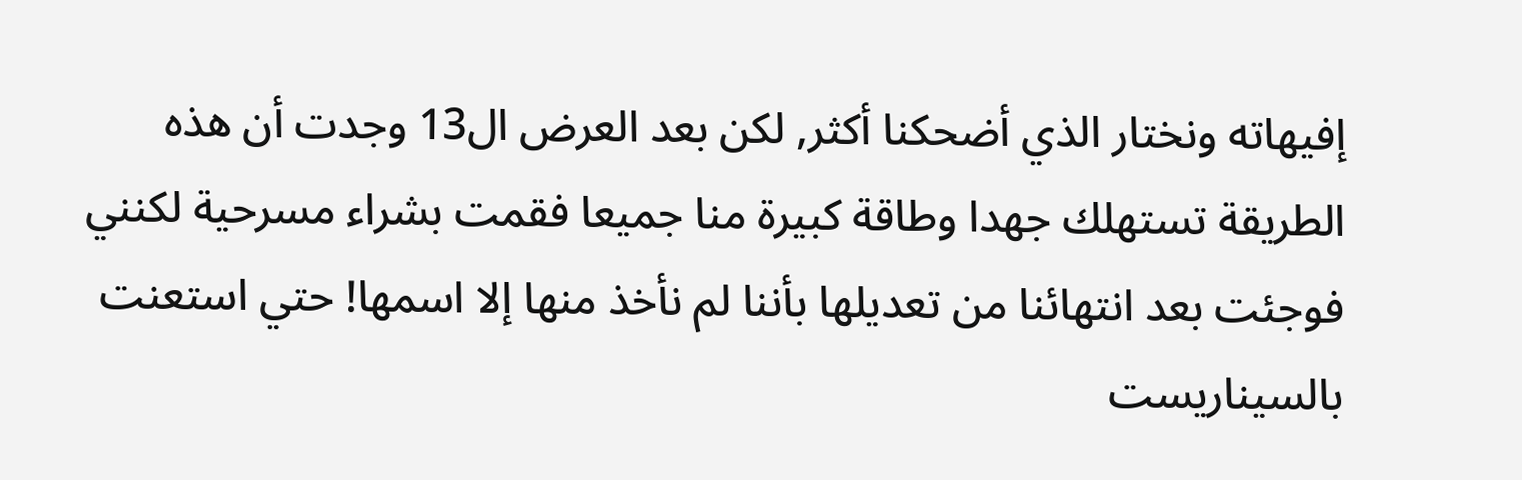إفيهاته ونختار الذي أضحكنا أكثر, لكن بعد العرض ال13 وجدت أن هذه الطريقة تستهلك جهدا وطاقة كبيرة منا جميعا فقمت بشراء مسرحية لكنني فوجئت بعد انتهائنا من تعديلها بأننا لم نأخذ منها إلا اسمها! حتي استعنت بالسيناريست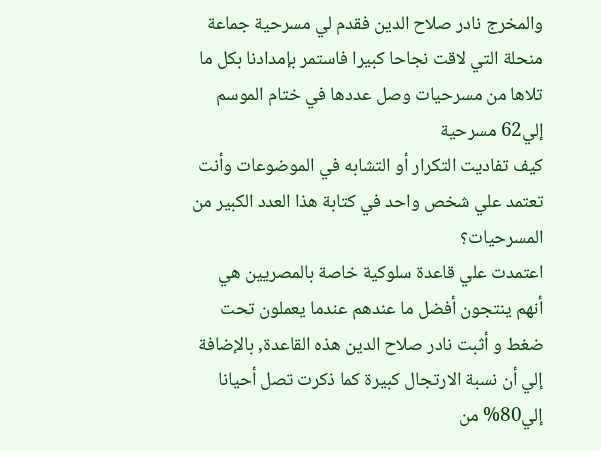والمخرج نادر صلاح الدين فقدم لي مسرحية جماعة منحلة التي لاقت نجاحا كبيرا فاستمر بإمدادنا بكل ما تلاها من مسرحيات وصل عددها في ختام الموسم إلي62 مسرحية
كيف تفاديت التكرار أو التشابه في الموضوعات وأنت تعتمد علي شخص واحد في كتابة هذا العدد الكبير من المسرحيات؟
اعتمدت علي قاعدة سلوكية خاصة بالمصريين هي أنهم ينتجون أفضل ما عندهم عندما يعملون تحت ضغط و أثبت نادر صلاح الدين هذه القاعدة, بالإضافة إلي أن نسبة الارتجال كبيرة كما ذكرت تصل أحيانا إلي80% من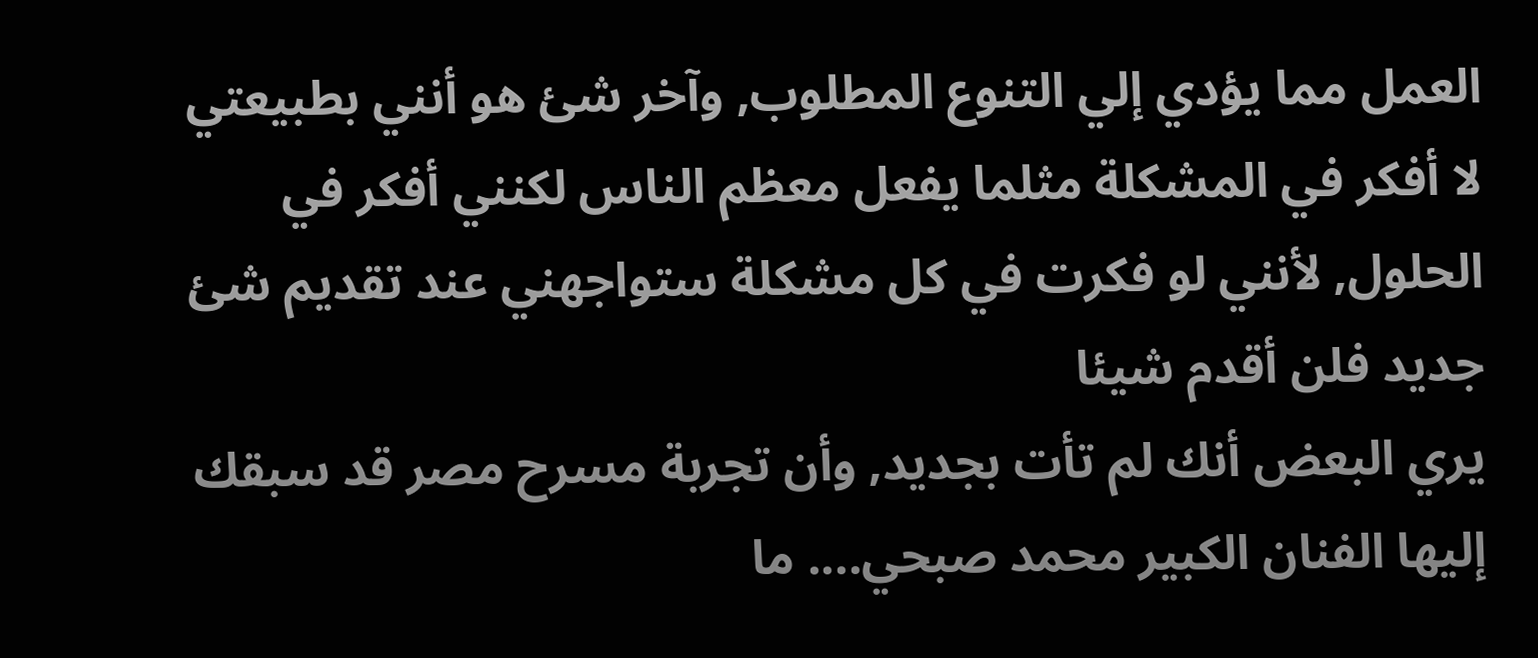العمل مما يؤدي إلي التنوع المطلوب, وآخر شئ هو أنني بطبيعتي لا أفكر في المشكلة مثلما يفعل معظم الناس لكنني أفكر في الحلول, لأنني لو فكرت في كل مشكلة ستواجهني عند تقديم شئ جديد فلن أقدم شيئا
يري البعض أنك لم تأت بجديد, وأن تجربة مسرح مصر قد سبقك إليها الفنان الكبير محمد صبحي.... ما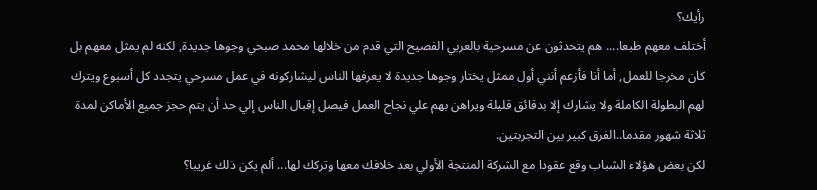رأيك؟
أختلف معهم طبعا.... هم يتحدثون عن مسرحية بالعربي الفصيح التي قدم من خلالها محمد صبحي وجوها جديدة, لكنه لم يمثل معهم بل كان مخرجا للعمل, أما أنا فأزعم أنني أول ممثل يختار وجوها جديدة لا يعرفها الناس ليشاركونه في عمل مسرحي يتجدد كل أسبوع ويترك لهم البطولة الكاملة ولا يشارك إلا بدقائق قليلة ويراهن بهم علي نجاح العمل فيصل إقبال الناس إلي حد أن يتم حجز جميع الأماكن لمدة ثلاثة شهور مقدما..الفرق كبير بين التجربتين.
لكن بعض هؤلاء الشباب وقع عقودا مع الشركة المنتجة الأولي بعد خلافك معها وتركك لها... ألم يكن ذلك غريبا؟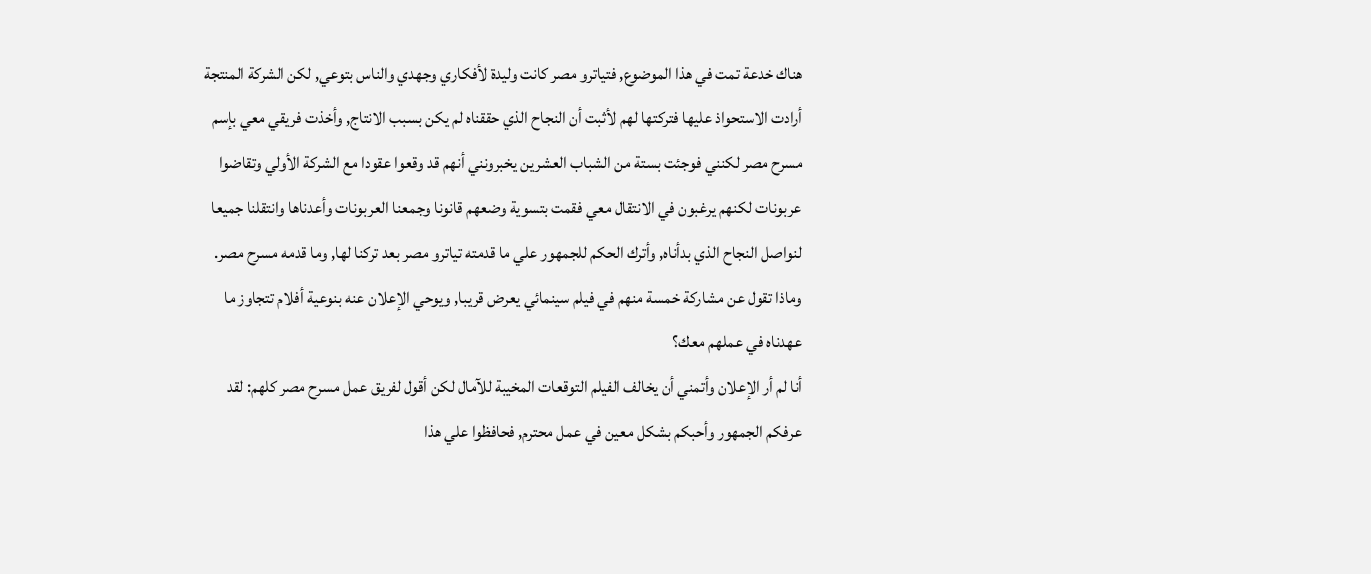هناك خدعة تمت في هذا الموضوع, فتياترو مصر كانت وليدة لأفكاري وجهدي والناس بتوعي, لكن الشركة المنتجة أرادت الاستحواذ عليها فتركتها لهم لأثبت أن النجاح الذي حققناه لم يكن بسبب الانتاج, وأخذت فريقي معي بإسم مسرح مصر لكنني فوجئت بستة من الشباب العشرين يخبرونني أنهم قد وقعوا عقودا مع الشركة الأولي وتقاضوا عربونات لكنهم يرغبون في الانتقال معي فقمت بتسوية وضعهم قانونا وجمعنا العربونات وأعدناها وانتقلنا جميعا لنواصل النجاح الذي بدأناه, وأترك الحكم للجمهور علي ما قدمته تياترو مصر بعد تركنا لها, وما قدمه مسرح مصر.
وماذا تقول عن مشاركة خمسة منهم في فيلم سينمائي يعرض قريبا, ويوحي الإعلان عنه بنوعية أفلام تتجاوز ما عهدناه في عملهم معك؟
أنا لم أر الإعلان وأتمني أن يخالف الفيلم التوقعات المخيبة للآمال لكن أقول لفريق عمل مسرح مصر كلهم: لقد عرفكم الجمهور وأحبكم بشكل معين في عمل محترم, فحافظوا علي هذا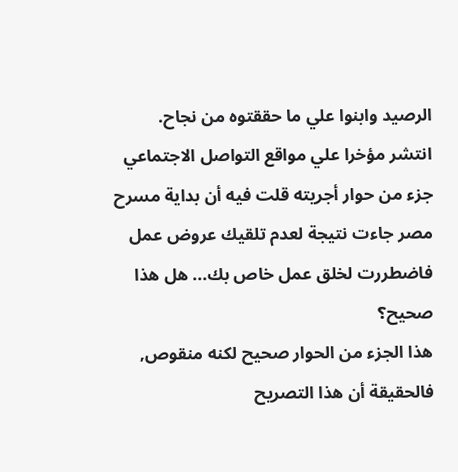الرصيد وابنوا علي ما حققتوه من نجاح.
انتشر مؤخرا علي مواقع التواصل الاجتماعي جزء من حوار أجريته قلت فيه أن بداية مسرح مصر جاءت نتيجة لعدم تلقيك عروض عمل فاضطررت لخلق عمل خاص بك... هل هذا صحيح؟
هذا الجزء من الحوار صحيح لكنه منقوص, فالحقيقة أن هذا التصريح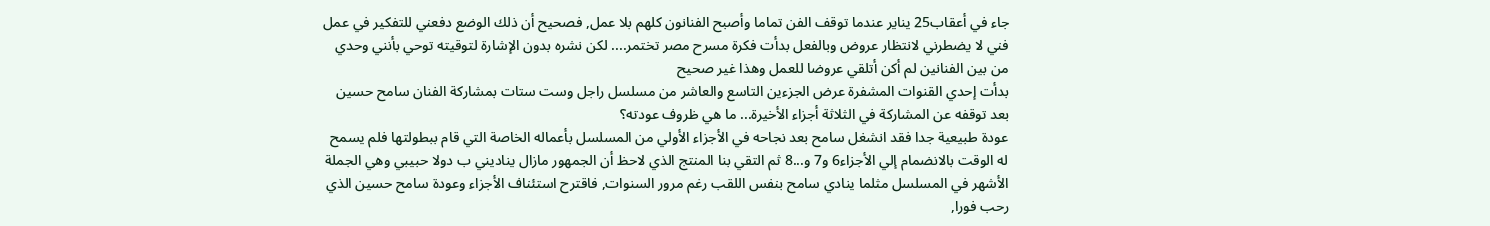جاء في أعقاب25 يناير عندما توقف الفن تماما وأصبح الفنانون كلهم بلا عمل, فصحيح أن ذلك الوضع دفعني للتفكير في عمل فني لا يضطرني لانتظار عروض وبالفعل بدأت فكرة مسرح مصر تختمر.... لكن نشره بدون الإشارة لتوقيته توحي بأنني وحدي من بين الفنانين لم أكن أتلقي عروضا للعمل وهذا غير صحيح
بدأت إحدي القنوات المشفرة عرض الجزءين التاسع والعاشر من مسلسل راجل وست ستات بمشاركة الفنان سامح حسين بعد توقفه عن المشاركة في الثلاثة أجزاء الأخيرة... ما هي ظروف عودته؟
عودة طبيعية جدا فقد انشغل سامح بعد نجاحه في الأجزاء الأولي من المسلسل بأعماله الخاصة التي قام ببطولتها فلم يسمح له الوقت بالانضمام إلي الأجزاء6 و7 و...8 ثم التقي بنا المنتج الذي لاحظ أن الجمهور مازال يناديني ب دولا حبيبي وهي الجملة الأشهر في المسلسل مثلما ينادي سامح بنفس اللقب رغم مرور السنوات, فاقترح استئناف الأجزاء وعودة سامح حسين الذي رحب فورا,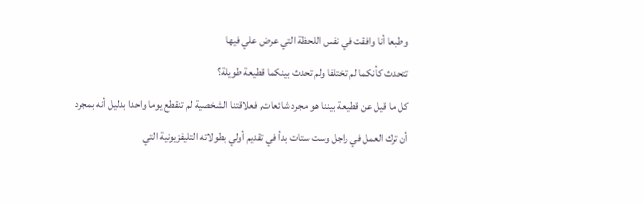وطبعا أنا وافقت في نفس اللحظة التي عرض علي فيها
تتحدث كأنكما لم تختلفا ولم تحدث بينكما قطيعة طويلة؟
كل ما قيل عن قطيعة بيننا هو مجرد شائعات, فعلاقتنا الشخصية لم تنقطع يوما واحدا بدليل أنه بمجرد أن ترك العمل في راجل وست ستات بدأ في تقديم أولي بطولاته التليفزيونية التي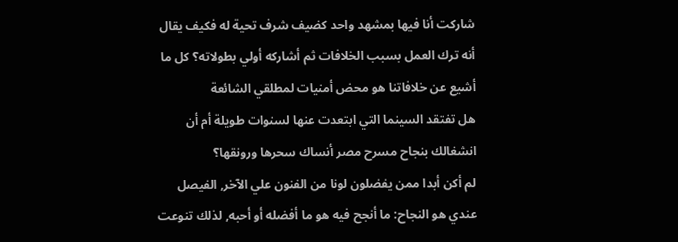شاركت أنا فيها بمشهد واحد كضيف شرف تحية له فكيف يقال أنه ترك العمل بسبب الخلافات ثم أشاركه أولي بطولاته؟ كل ما أشيع عن خلافاتنا هو محض أمنيات لمطلقي الشائعة
هل تفتقد السينما التي ابتعدت عنها لسنوات طويلة أم أن انشغالك بنجاح مسرح مصر أنساك سحرها ورونقها؟
لم أكن أبدا ممن يفضلون لونا من الفنون علي الآخر, الفيصل عندي هو النجاح: ما أنجح فيه هو ما أفضله أو أحبه, لذلك تنوعت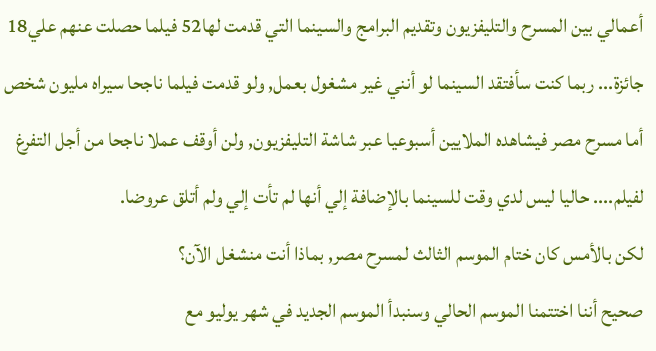أعمالي بين المسرح والتليفزيون وتقديم البرامج والسينما التي قدمت لها52 فيلما حصلت عنهم علي18 جائزة... ربما كنت سأفتقد السينما لو أنني غير مشغول بعمل, ولو قدمت فيلما ناجحا سيراه مليون شخص أما مسرح مصر فيشاهده الملايين أسبوعيا عبر شاشة التليفزيون, ولن أوقف عملا ناجحا من أجل التفرغ لفيلم.... حاليا ليس لدي وقت للسينما بالإضافة إلي أنها لم تأت إلي ولم أتلق عروضا.
لكن بالأمس كان ختام الموسم الثالث لمسرح مصر, بماذا أنت منشغل الآن؟
صحيح أننا اختتمنا الموسم الحالي وسنبدأ الموسم الجديد في شهر يوليو مع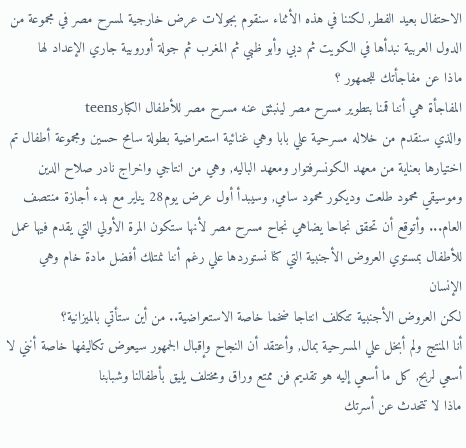الاحتفال بعيد الفطر, لكننا في هذه الأثناء سنقوم بجولات عرض خارجية لمسرح مصر في مجموعة من الدول العربية نبدأها في الكويت ثم دبي وأبو ظبي ثم المغرب ثم جولة أوروبية جاري الإعداد لها
ماذا عن مفاجأتك للجمهور ؟
المفاجأة هي أننا قمنا بتطوير مسرح مصر لينبثق عنه مسرح مصر للأطفال الكبارteens
والذي سنقدم من خلاله مسرحية علي بابا وهي غنائية استعراضية بطولة سامح حسين ومجموعة أطفال تم اختيارها بعناية من معهد الكونسرفتوار ومعهد الباليه, وهي من انتاجي واخراج نادر صلاح الدين وموسيقي محمود طلعت وديكور محمود سامي, وسيبدأ أول عرض يوم28 يناير مع بدء أجازة منتصف العام... وأتوقع أن تحقق نجاحا يضاهي نجاح مسرح مصر لأنها ستكون المرة الأولي التي يقدم فيها عمل للأطفال بمستوي العروض الأجنبية التي كنا نستوردها علي رغم أننا نمتلك أفضل مادة خام وهي الإنسان
لكن العروض الأجنبية تتكلف انتاجا ضخما خاصة الاستعراضية.. من أين ستأتي بالميزانية؟
أنا المنتج ولم أبخل علي المسرحية بمال, وأعتقد أن النجاح وإقبال الجمهور سيعوض تكاليفها خاصة أنني لا أسعي لربح, كل ما أسعي إليه هو تقديم فن ممتع وراق ومختلف يليق بأطفالنا وشبابنا
ماذا لا تتحدث عن أسرتك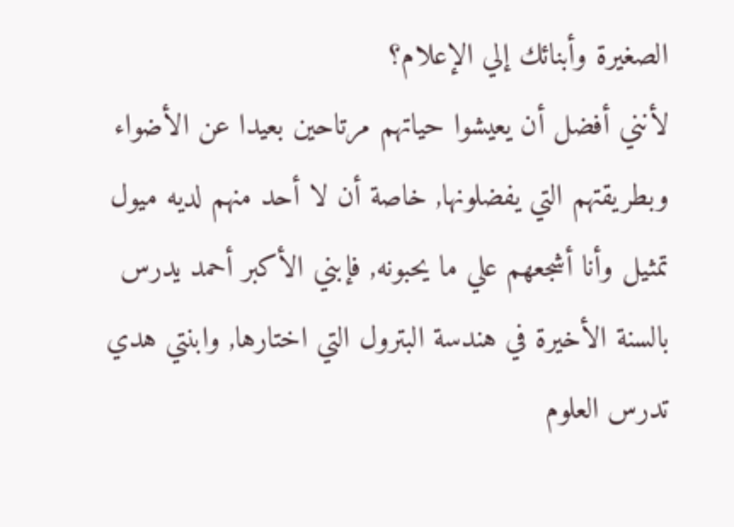الصغيرة وأبنائك إلي الإعلام؟
لأنني أفضل أن يعيشوا حياتهم مرتاحين بعيدا عن الأضواء وبطريقتهم التي يفضلونها, خاصة أن لا أحد منهم لديه ميول تمثيل وأنا أشجعهم علي ما يحبونه, فإبني الأكبر أحمد يدرس بالسنة الأخيرة في هندسة البترول التي اختارها, وابنتي هدي تدرس العلوم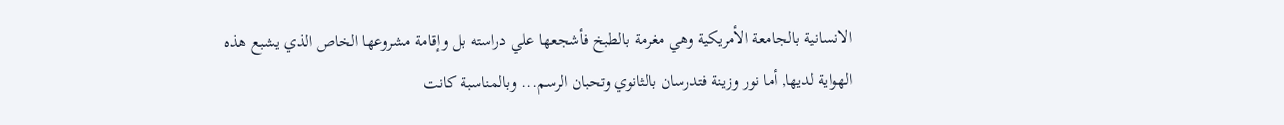الانسانية بالجامعة الأمريكية وهي مغرمة بالطبخ فأشجعها علي دراسته بل وإقامة مشروعها الخاص الذي يشبع هذه الهواية لديها, أما نور وزينة فتدرسان بالثانوي وتحبان الرسم... وبالمناسبة كانت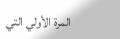المرة الأولي التي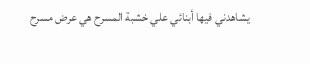يشاهدني فيها أبنائي علي خشبة المسرح هي عرض مسرح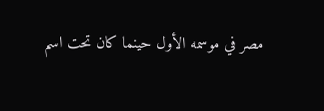مصر في موسمه الأول حينما كان تحت اسم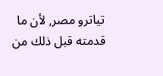تياترو مصر, لأن ما قدمته قبل ذلك من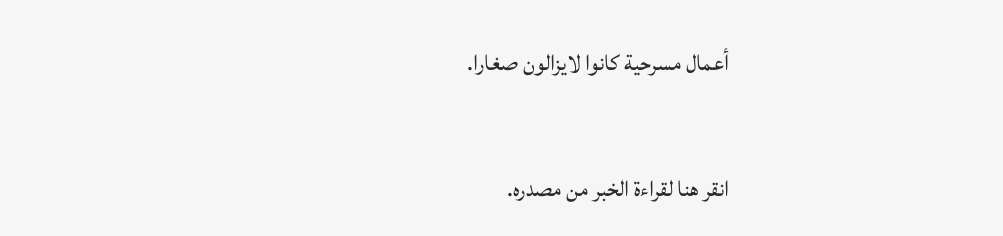أعمال مسرحية كانوا لايزالون صغارا.


انقر هنا لقراءة الخبر من مصدره.